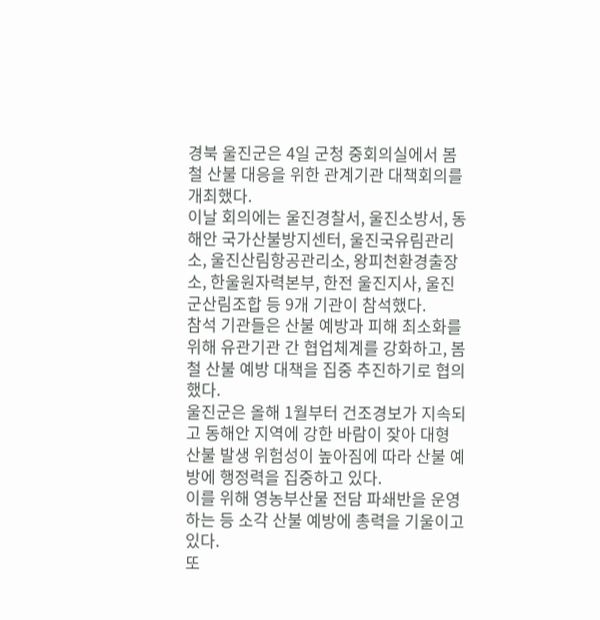경북 울진군은 4일 군청 중회의실에서 봄철 산불 대응을 위한 관계기관 대책회의를 개최했다.
이날 회의에는 울진경찰서, 울진소방서, 동해안 국가산불방지센터, 울진국유림관리소, 울진산림항공관리소, 왕피천환경출장소, 한울원자력본부, 한전 울진지사, 울진군산림조합 등 9개 기관이 참석했다.
참석 기관들은 산불 예방과 피해 최소화를 위해 유관기관 간 협업체계를 강화하고, 봄철 산불 예방 대책을 집중 추진하기로 협의했다.
울진군은 올해 1월부터 건조경보가 지속되고 동해안 지역에 강한 바람이 잦아 대형 산불 발생 위험성이 높아짐에 따라 산불 예방에 행정력을 집중하고 있다.
이를 위해 영농부산물 전담 파쇄반을 운영하는 등 소각 산불 예방에 총력을 기울이고 있다.
또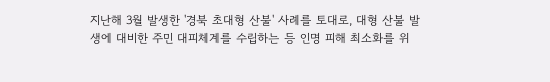지난해 3월 발생한 '경북 초대형 산불' 사례를 토대로, 대형 산불 발생에 대비한 주민 대피체계를 수립하는 등 인명 피해 최소화를 위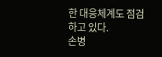한 대응체계도 점검하고 있다.
손병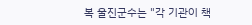복 울진군수는 "각 기관이 책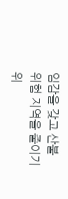임감을 갖고 산불 위험 지역을 줄이기 위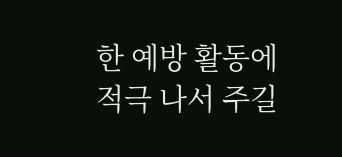한 예방 활동에 적극 나서 주길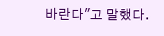바란다"고 말했다.